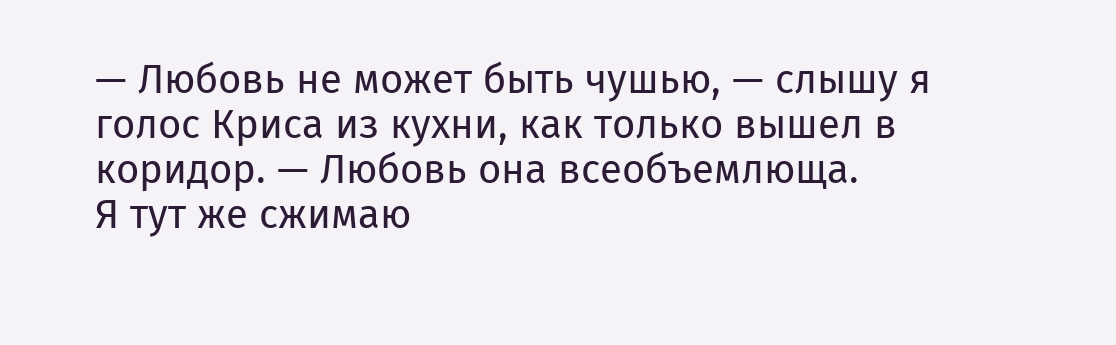— Любовь не может быть чушью, — слышу я голос Криса из кухни, как только вышел в коридор. — Любовь она всеобъемлюща.
Я тут же сжимаю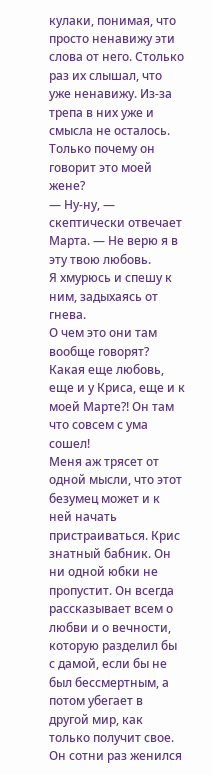кулаки, понимая, что просто ненавижу эти слова от него. Столько раз их слышал, что уже ненавижу. Из-за трепа в них уже и смысла не осталось. Только почему он говорит это моей жене?
— Ну-ну, — скептически отвечает Марта. — Не верю я в эту твою любовь.
Я хмурюсь и спешу к ним, задыхаясь от гнева.
О чем это они там вообще говорят? Какая еще любовь, еще и у Криса, еще и к моей Марте?! Он там что совсем с ума сошел!
Меня аж трясет от одной мысли, что этот безумец может и к ней начать пристраиваться. Крис знатный бабник. Он ни одной юбки не пропустит. Он всегда рассказывает всем о любви и о вечности, которую разделил бы с дамой, если бы не был бессмертным, а потом убегает в другой мир, как только получит свое. Он сотни раз женился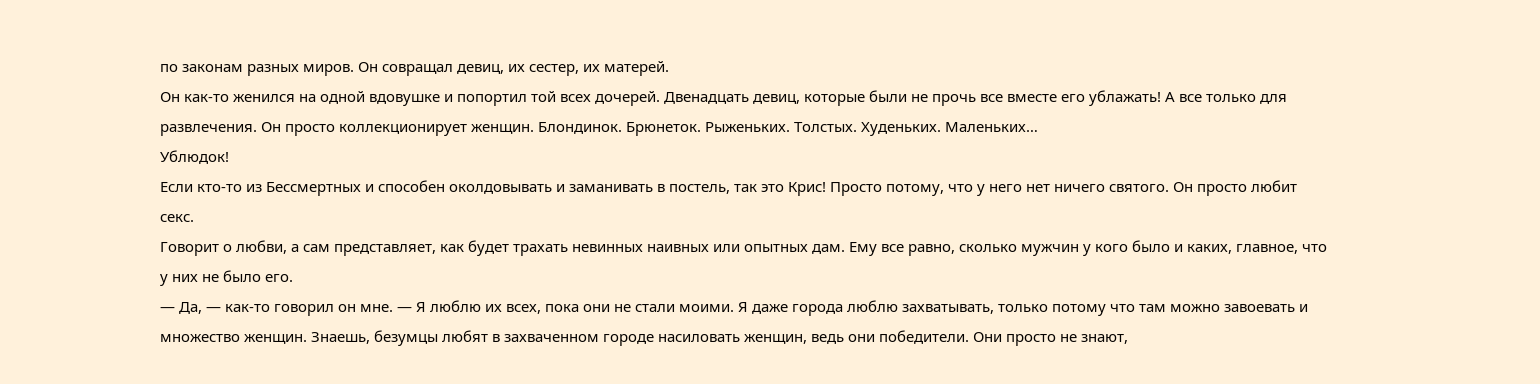по законам разных миров. Он совращал девиц, их сестер, их матерей.
Он как-то женился на одной вдовушке и попортил той всех дочерей. Двенадцать девиц, которые были не прочь все вместе его ублажать! А все только для развлечения. Он просто коллекционирует женщин. Блондинок. Брюнеток. Рыженьких. Толстых. Худеньких. Маленьких…
Ублюдок!
Если кто-то из Бессмертных и способен околдовывать и заманивать в постель, так это Крис! Просто потому, что у него нет ничего святого. Он просто любит секс.
Говорит о любви, а сам представляет, как будет трахать невинных наивных или опытных дам. Ему все равно, сколько мужчин у кого было и каких, главное, что у них не было его.
— Да, — как-то говорил он мне. — Я люблю их всех, пока они не стали моими. Я даже города люблю захватывать, только потому что там можно завоевать и множество женщин. Знаешь, безумцы любят в захваченном городе насиловать женщин, ведь они победители. Они просто не знают,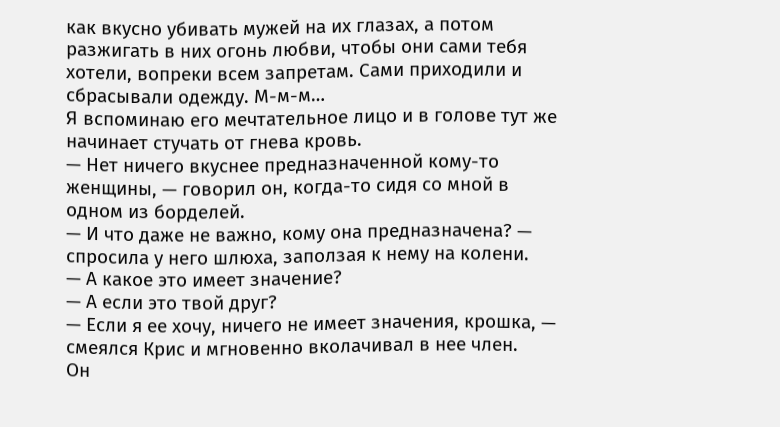как вкусно убивать мужей на их глазах, а потом разжигать в них огонь любви, чтобы они сами тебя хотели, вопреки всем запретам. Сами приходили и сбрасывали одежду. М-м-м…
Я вспоминаю его мечтательное лицо и в голове тут же начинает стучать от гнева кровь.
— Нет ничего вкуснее предназначенной кому-то женщины, — говорил он, когда-то сидя со мной в одном из борделей.
— И что даже не важно, кому она предназначена? — спросила у него шлюха, заползая к нему на колени.
— А какое это имеет значение?
— А если это твой друг?
— Если я ее хочу, ничего не имеет значения, крошка, — смеялся Крис и мгновенно вколачивал в нее член.
Он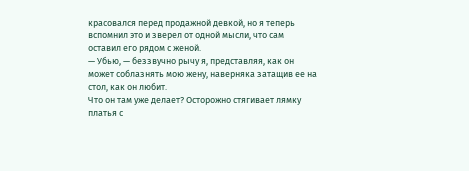красовался перед продажной девкой, но я теперь вспомнил это и зверел от одной мысли, что сам оставил его рядом с женой.
— Убью, — беззвучно рычу я, представляя, как он может соблазнять мою жену, наверняка затащив ее на стол, как он любит.
Что он там уже делает? Осторожно стягивает лямку платья с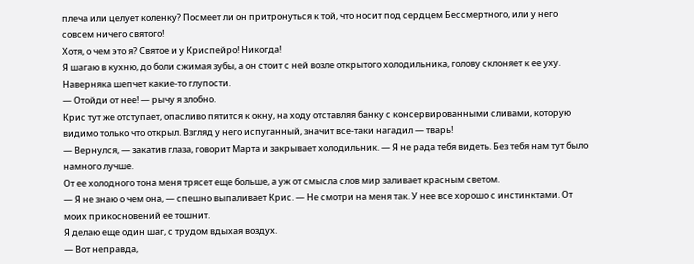плеча или целует коленку? Посмеет ли он притронуться к той, что носит под сердцем Бессмертного, или у него совсем ничего святого!
Хотя, о чем это я? Святое и у Криспейро! Никогда!
Я шагаю в кухню, до боли сжимая зубы, а он стоит с ней возле открытого холодильника, голову склоняет к ее уху. Наверняка шепчет какие-то глупости.
— Отойди от нее! — рычу я злобно.
Крис тут же отступает, опасливо пятится к окну, на ходу отставляя банку с консервированными сливами, которую видимо только что открыл. Взгляд у него испуганный, значит все-таки нагадил — тварь!
— Вернулся, — закатив глаза, говорит Марта и закрывает холодильник. — Я не рада тебя видеть. Без тебя нам тут было намного лучше.
От ее холодного тона меня трясет еще больше, а уж от смысла слов мир заливает красным светом.
— Я не знаю о чем она, — спешно выпаливает Крис. — Не смотри на меня так. У нее все хорошо с инстинктами. От моих прикосновений ее тошнит.
Я делаю еще один шаг, с трудом вдыхая воздух.
— Вот неправда,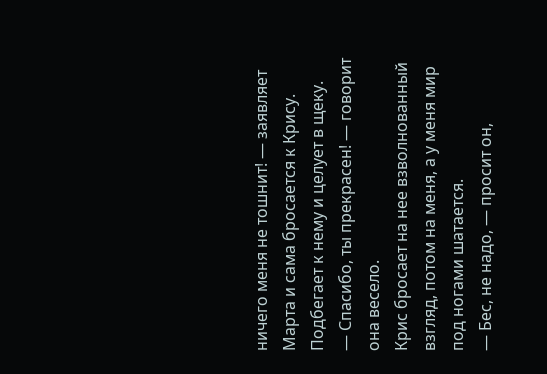ничего меня не тошнит! — заявляет Марта и сама бросается к Крису.
Подбегает к нему и целует в щеку.
— Спасибо, ты прекрасен! — говорит она весело.
Крис бросает на нее взволнованный взгляд, потом на меня, а у меня мир под ногами шатается.
— Бес, не надо, — просит он,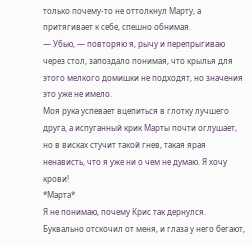только почему-то не оттолкнул Марту, а притягивает к себе, спешно обнимая.
— Убью, — повторяю я, рычу и перепрыгиваю через стол, запоздало понимая, что крылья для этого мелкого домишки не подходят, но значения это уже не имело.
Моя рука успевает вцепиться в глотку лучшего друга, а испуганный крик Марты почти оглушает, но в висках стучит такой гнев, такая ярая ненависть, что я уже ни о чем не думаю. Я хочу крови!
*Марта*
Я не понимаю, почему Крис так дернулся. Буквально отскочил от меня, и глаза у него бегают,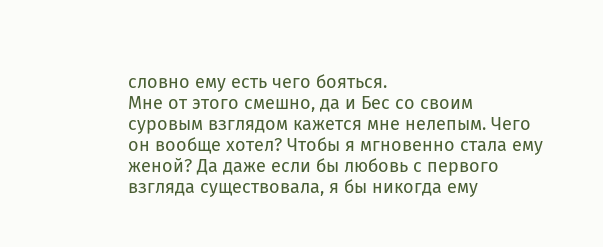словно ему есть чего бояться.
Мне от этого смешно, да и Бес со своим суровым взглядом кажется мне нелепым. Чего он вообще хотел? Чтобы я мгновенно стала ему женой? Да даже если бы любовь с первого взгляда существовала, я бы никогда ему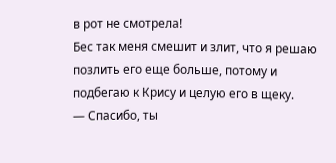в рот не смотрела!
Бес так меня смешит и злит, что я решаю позлить его еще больше, потому и подбегаю к Крису и целую его в щеку.
— Спасибо, ты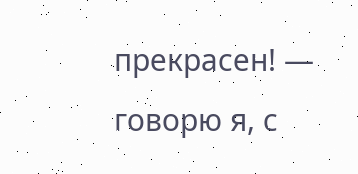прекрасен! — говорю я, с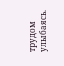трудом улыбаясь.